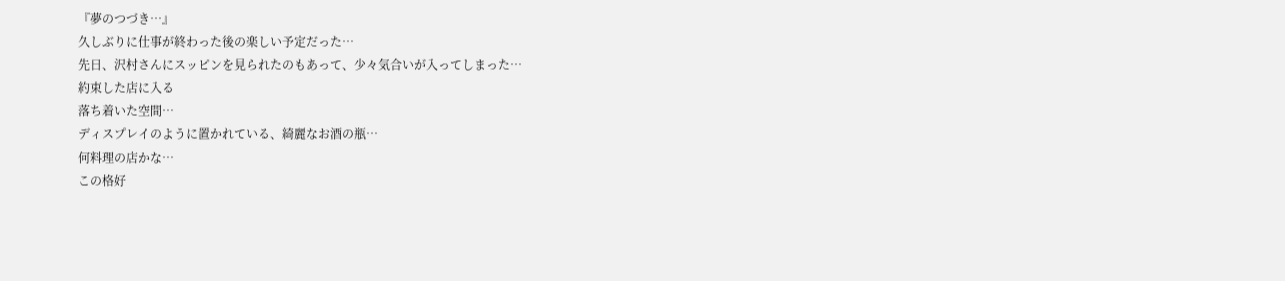『夢のつづき…』
久しぶりに仕事が終わった後の楽しい予定だった…
先日、沢村さんにスッピンを見られたのもあって、少々気合いが入ってしまった…
約束した店に入る
落ち着いた空間…
ディスプレイのように置かれている、綺麗なお酒の瓶…
何料理の店かな…
この格好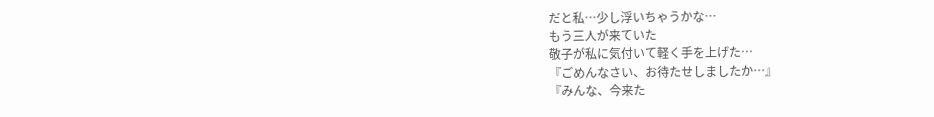だと私…少し浮いちゃうかな…
もう三人が来ていた
敬子が私に気付いて軽く手を上げた…
『ごめんなさい、お待たせしましたか…』
『みんな、今来た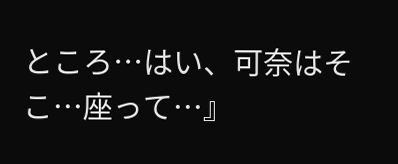ところ…はい、可奈はそこ…座って…』